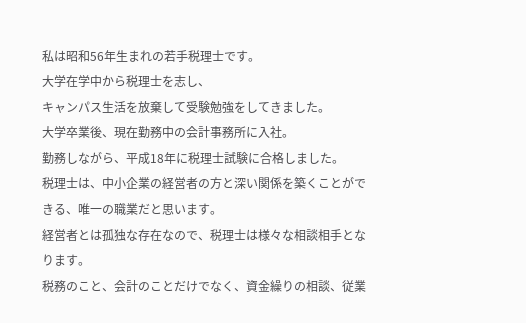私は昭和56年生まれの若手税理士です。
大学在学中から税理士を志し、
キャンパス生活を放棄して受験勉強をしてきました。
大学卒業後、現在勤務中の会計事務所に入社。
勤務しながら、平成18年に税理士試験に合格しました。
税理士は、中小企業の経営者の方と深い関係を築くことができる、唯一の職業だと思います。
経営者とは孤独な存在なので、税理士は様々な相談相手となります。
税務のこと、会計のことだけでなく、資金繰りの相談、従業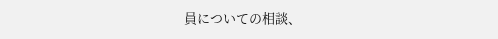員についての相談、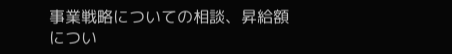事業戦略についての相談、昇給額につい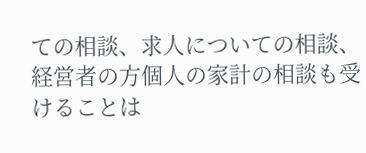ての相談、求人についての相談、
経営者の方個人の家計の相談も受けることは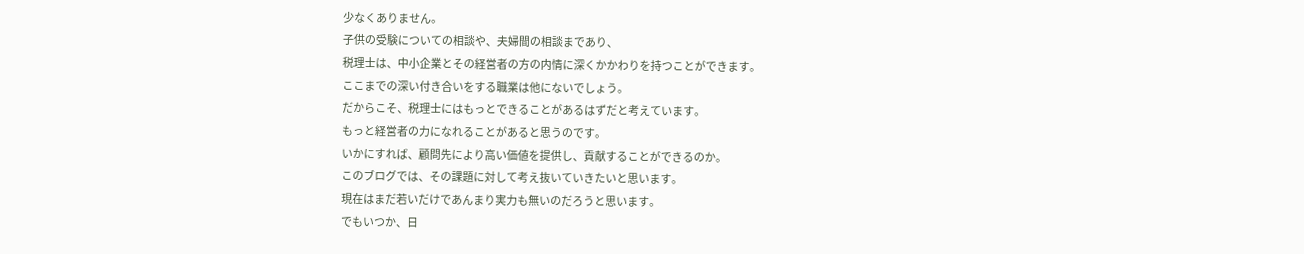少なくありません。
子供の受験についての相談や、夫婦間の相談まであり、
税理士は、中小企業とその経営者の方の内情に深くかかわりを持つことができます。
ここまでの深い付き合いをする職業は他にないでしょう。
だからこそ、税理士にはもっとできることがあるはずだと考えています。
もっと経営者の力になれることがあると思うのです。
いかにすれば、顧問先により高い価値を提供し、貢献することができるのか。
このブログでは、その課題に対して考え抜いていきたいと思います。
現在はまだ若いだけであんまり実力も無いのだろうと思います。
でもいつか、日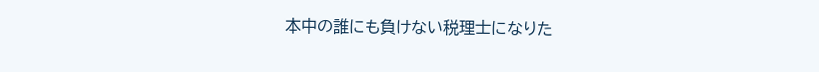本中の誰にも負けない税理士になりた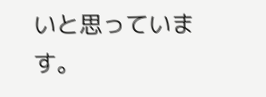いと思っています。